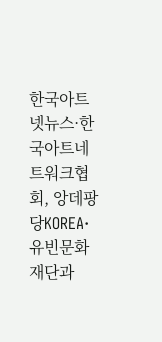한국아트넷뉴스·한국아트네트워크협회, 앙데팡당KOREA·유빈문화재단과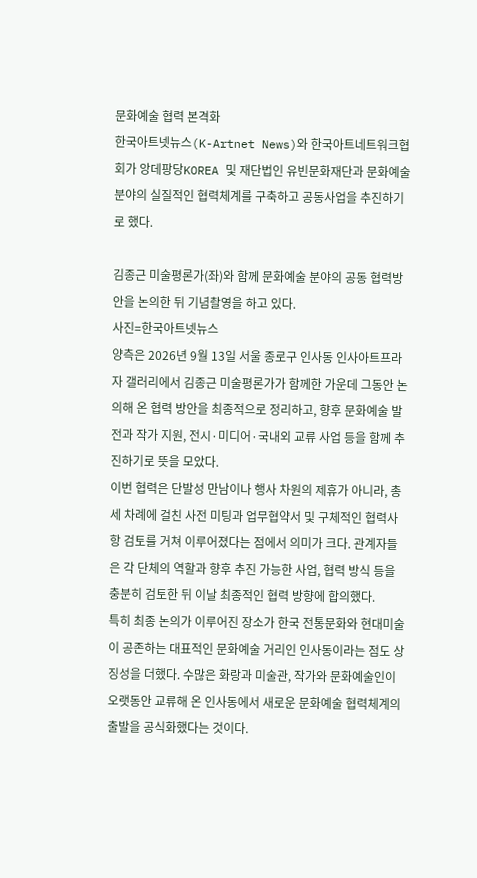문화예술 협력 본격화
한국아트넷뉴스(K-Artnet News)와 한국아트네트워크협회가 앙데팡당KOREA 및 재단법인 유빈문화재단과 문화예술 분야의 실질적인 협력체계를 구축하고 공동사업을 추진하기로 했다.

김종근 미술평론가(좌)와 함께 문화예술 분야의 공동 협력방안을 논의한 뒤 기념촬영을 하고 있다.
사진=한국아트넷뉴스
양측은 2026년 9월 13일 서울 종로구 인사동 인사아트프라자 갤러리에서 김종근 미술평론가가 함께한 가운데 그동안 논의해 온 협력 방안을 최종적으로 정리하고, 향후 문화예술 발전과 작가 지원, 전시·미디어·국내외 교류 사업 등을 함께 추진하기로 뜻을 모았다.
이번 협력은 단발성 만남이나 행사 차원의 제휴가 아니라, 총 세 차례에 걸친 사전 미팅과 업무협약서 및 구체적인 협력사항 검토를 거쳐 이루어졌다는 점에서 의미가 크다. 관계자들은 각 단체의 역할과 향후 추진 가능한 사업, 협력 방식 등을 충분히 검토한 뒤 이날 최종적인 협력 방향에 합의했다.
특히 최종 논의가 이루어진 장소가 한국 전통문화와 현대미술이 공존하는 대표적인 문화예술 거리인 인사동이라는 점도 상징성을 더했다. 수많은 화랑과 미술관, 작가와 문화예술인이 오랫동안 교류해 온 인사동에서 새로운 문화예술 협력체계의 출발을 공식화했다는 것이다.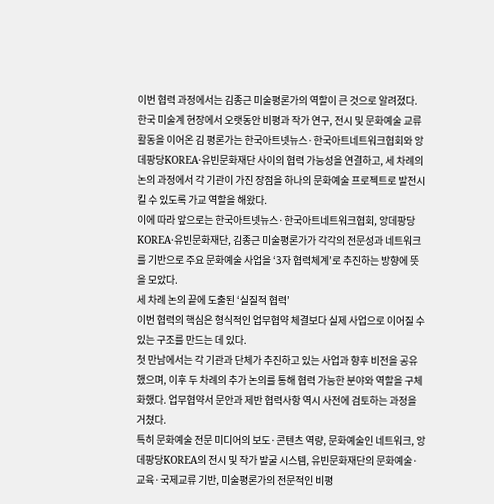이번 협력 과정에서는 김종근 미술평론가의 역할이 큰 것으로 알려졌다. 한국 미술계 현장에서 오랫동안 비평과 작가 연구, 전시 및 문화예술 교류 활동을 이어온 김 평론가는 한국아트넷뉴스·한국아트네트워크협회와 앙데팡당KOREA·유빈문화재단 사이의 협력 가능성을 연결하고, 세 차례의 논의 과정에서 각 기관이 가진 장점을 하나의 문화예술 프로젝트로 발전시킬 수 있도록 가교 역할을 해왔다.
이에 따라 앞으로는 한국아트넷뉴스·한국아트네트워크협회, 앙데팡당KOREA·유빈문화재단, 김종근 미술평론가가 각각의 전문성과 네트워크를 기반으로 주요 문화예술 사업을 ‘3자 협력체계’로 추진하는 방향에 뜻을 모았다.
세 차례 논의 끝에 도출된 ‘실질적 협력’
이번 협력의 핵심은 형식적인 업무협약 체결보다 실제 사업으로 이어질 수 있는 구조를 만드는 데 있다.
첫 만남에서는 각 기관과 단체가 추진하고 있는 사업과 향후 비전을 공유했으며, 이후 두 차례의 추가 논의를 통해 협력 가능한 분야와 역할을 구체화했다. 업무협약서 문안과 제반 협력사항 역시 사전에 검토하는 과정을 거쳤다.
특히 문화예술 전문 미디어의 보도·콘텐츠 역량, 문화예술인 네트워크, 앙데팡당KOREA의 전시 및 작가 발굴 시스템, 유빈문화재단의 문화예술·교육·국제교류 기반, 미술평론가의 전문적인 비평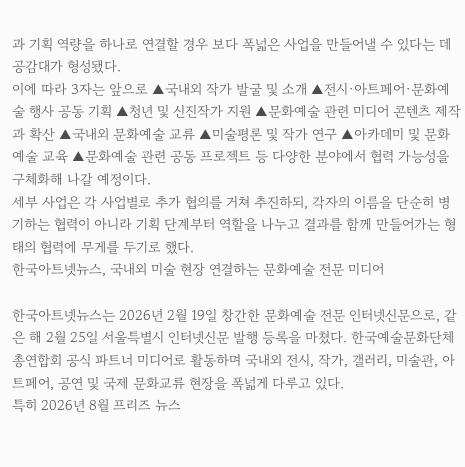과 기획 역량을 하나로 연결할 경우 보다 폭넓은 사업을 만들어낼 수 있다는 데 공감대가 형성됐다.
이에 따라 3자는 앞으로 ▲국내외 작가 발굴 및 소개 ▲전시·아트페어·문화예술 행사 공동 기획 ▲청년 및 신진작가 지원 ▲문화예술 관련 미디어 콘텐츠 제작과 확산 ▲국내외 문화예술 교류 ▲미술평론 및 작가 연구 ▲아카데미 및 문화예술 교육 ▲문화예술 관련 공동 프로젝트 등 다양한 분야에서 협력 가능성을 구체화해 나갈 예정이다.
세부 사업은 각 사업별로 추가 협의를 거쳐 추진하되, 각자의 이름을 단순히 병기하는 협력이 아니라 기획 단계부터 역할을 나누고 결과를 함께 만들어가는 형태의 협력에 무게를 두기로 했다.
한국아트넷뉴스, 국내외 미술 현장 연결하는 문화예술 전문 미디어

한국아트넷뉴스는 2026년 2월 19일 창간한 문화예술 전문 인터넷신문으로, 같은 해 2월 25일 서울특별시 인터넷신문 발행 등록을 마쳤다. 한국예술문화단체총연합회 공식 파트너 미디어로 활동하며 국내외 전시, 작가, 갤러리, 미술관, 아트페어, 공연 및 국제 문화교류 현장을 폭넓게 다루고 있다.
특히 2026년 8월 프리즈 뉴스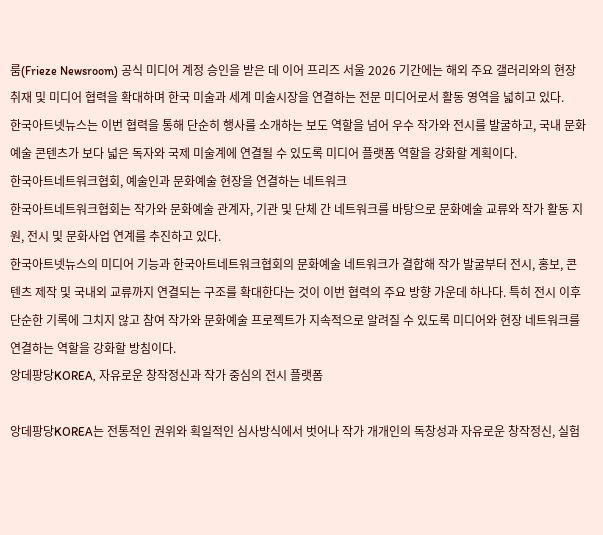룸(Frieze Newsroom) 공식 미디어 계정 승인을 받은 데 이어 프리즈 서울 2026 기간에는 해외 주요 갤러리와의 현장 취재 및 미디어 협력을 확대하며 한국 미술과 세계 미술시장을 연결하는 전문 미디어로서 활동 영역을 넓히고 있다.
한국아트넷뉴스는 이번 협력을 통해 단순히 행사를 소개하는 보도 역할을 넘어 우수 작가와 전시를 발굴하고, 국내 문화예술 콘텐츠가 보다 넓은 독자와 국제 미술계에 연결될 수 있도록 미디어 플랫폼 역할을 강화할 계획이다.
한국아트네트워크협회, 예술인과 문화예술 현장을 연결하는 네트워크
한국아트네트워크협회는 작가와 문화예술 관계자, 기관 및 단체 간 네트워크를 바탕으로 문화예술 교류와 작가 활동 지원, 전시 및 문화사업 연계를 추진하고 있다.
한국아트넷뉴스의 미디어 기능과 한국아트네트워크협회의 문화예술 네트워크가 결합해 작가 발굴부터 전시, 홍보, 콘텐츠 제작 및 국내외 교류까지 연결되는 구조를 확대한다는 것이 이번 협력의 주요 방향 가운데 하나다. 특히 전시 이후 단순한 기록에 그치지 않고 참여 작가와 문화예술 프로젝트가 지속적으로 알려질 수 있도록 미디어와 현장 네트워크를 연결하는 역할을 강화할 방침이다.
앙데팡당KOREA, 자유로운 창작정신과 작가 중심의 전시 플랫폼

앙데팡당KOREA는 전통적인 권위와 획일적인 심사방식에서 벗어나 작가 개개인의 독창성과 자유로운 창작정신, 실험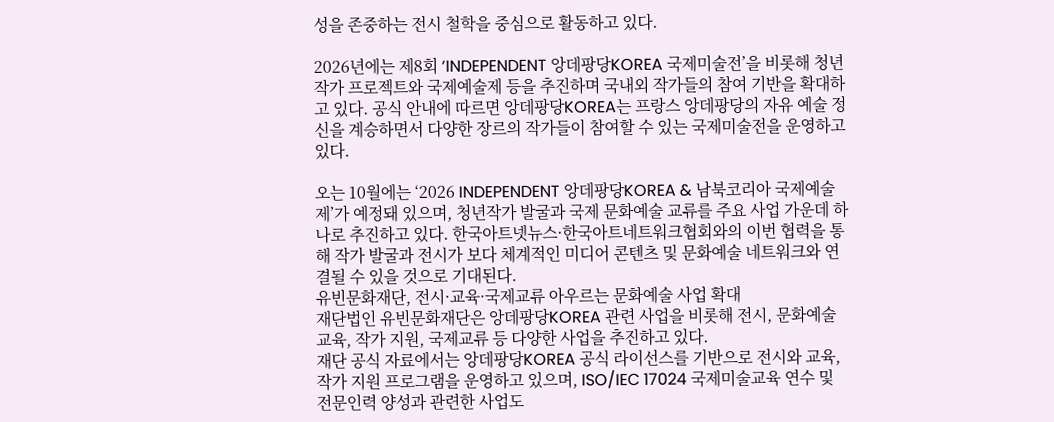성을 존중하는 전시 철학을 중심으로 활동하고 있다.

2026년에는 제8회 ‘INDEPENDENT 앙데팡당KOREA 국제미술전’을 비롯해 청년작가 프로젝트와 국제예술제 등을 추진하며 국내외 작가들의 참여 기반을 확대하고 있다. 공식 안내에 따르면 앙데팡당KOREA는 프랑스 앙데팡당의 자유 예술 정신을 계승하면서 다양한 장르의 작가들이 참여할 수 있는 국제미술전을 운영하고 있다.

오는 10월에는 ‘2026 INDEPENDENT 앙데팡당KOREA & 남북코리아 국제예술제’가 예정돼 있으며, 청년작가 발굴과 국제 문화예술 교류를 주요 사업 가운데 하나로 추진하고 있다. 한국아트넷뉴스·한국아트네트워크협회와의 이번 협력을 통해 작가 발굴과 전시가 보다 체계적인 미디어 콘텐츠 및 문화예술 네트워크와 연결될 수 있을 것으로 기대된다.
유빈문화재단, 전시·교육·국제교류 아우르는 문화예술 사업 확대
재단법인 유빈문화재단은 앙데팡당KOREA 관련 사업을 비롯해 전시, 문화예술 교육, 작가 지원, 국제교류 등 다양한 사업을 추진하고 있다.
재단 공식 자료에서는 앙데팡당KOREA 공식 라이선스를 기반으로 전시와 교육, 작가 지원 프로그램을 운영하고 있으며, ISO/IEC 17024 국제미술교육 연수 및 전문인력 양성과 관련한 사업도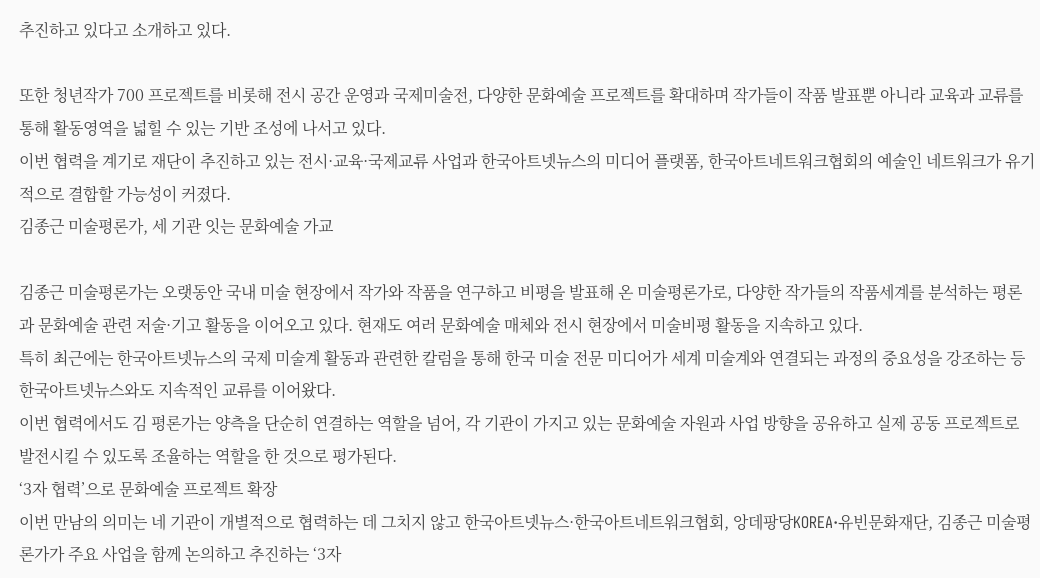추진하고 있다고 소개하고 있다.

또한 청년작가 700 프로젝트를 비롯해 전시 공간 운영과 국제미술전, 다양한 문화예술 프로젝트를 확대하며 작가들이 작품 발표뿐 아니라 교육과 교류를 통해 활동영역을 넓힐 수 있는 기반 조성에 나서고 있다.
이번 협력을 계기로 재단이 추진하고 있는 전시·교육·국제교류 사업과 한국아트넷뉴스의 미디어 플랫폼, 한국아트네트워크협회의 예술인 네트워크가 유기적으로 결합할 가능성이 커졌다.
김종근 미술평론가, 세 기관 잇는 문화예술 가교

김종근 미술평론가는 오랫동안 국내 미술 현장에서 작가와 작품을 연구하고 비평을 발표해 온 미술평론가로, 다양한 작가들의 작품세계를 분석하는 평론과 문화예술 관련 저술·기고 활동을 이어오고 있다. 현재도 여러 문화예술 매체와 전시 현장에서 미술비평 활동을 지속하고 있다.
특히 최근에는 한국아트넷뉴스의 국제 미술계 활동과 관련한 칼럼을 통해 한국 미술 전문 미디어가 세계 미술계와 연결되는 과정의 중요성을 강조하는 등 한국아트넷뉴스와도 지속적인 교류를 이어왔다.
이번 협력에서도 김 평론가는 양측을 단순히 연결하는 역할을 넘어, 각 기관이 가지고 있는 문화예술 자원과 사업 방향을 공유하고 실제 공동 프로젝트로 발전시킬 수 있도록 조율하는 역할을 한 것으로 평가된다.
‘3자 협력’으로 문화예술 프로젝트 확장
이번 만남의 의미는 네 기관이 개별적으로 협력하는 데 그치지 않고 한국아트넷뉴스·한국아트네트워크협회, 앙데팡당KOREA·유빈문화재단, 김종근 미술평론가가 주요 사업을 함께 논의하고 추진하는 ‘3자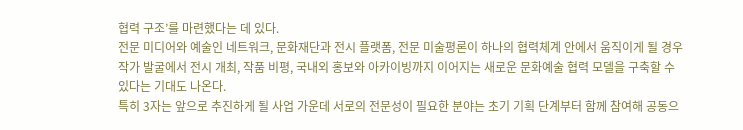협력 구조’를 마련했다는 데 있다.
전문 미디어와 예술인 네트워크, 문화재단과 전시 플랫폼, 전문 미술평론이 하나의 협력체계 안에서 움직이게 될 경우 작가 발굴에서 전시 개최, 작품 비평, 국내외 홍보와 아카이빙까지 이어지는 새로운 문화예술 협력 모델을 구축할 수 있다는 기대도 나온다.
특히 3자는 앞으로 추진하게 될 사업 가운데 서로의 전문성이 필요한 분야는 초기 기획 단계부터 함께 참여해 공동으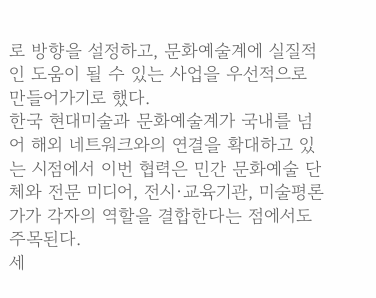로 방향을 설정하고, 문화예술계에 실질적인 도움이 될 수 있는 사업을 우선적으로 만들어가기로 했다.
한국 현대미술과 문화예술계가 국내를 넘어 해외 네트워크와의 연결을 확대하고 있는 시점에서 이번 협력은 민간 문화예술 단체와 전문 미디어, 전시·교육기관, 미술평론가가 각자의 역할을 결합한다는 점에서도 주목된다.
세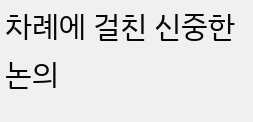차례에 걸친 신중한 논의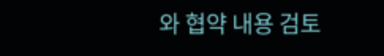와 협약 내용 검토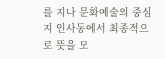를 지나 문화예술의 중심지 인사동에서 최종적으로 뜻을 모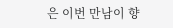은 이번 만남이 향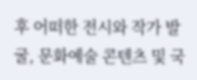후 어떠한 전시와 작가 발굴, 문화예술 콘텐츠 및 국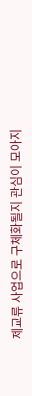제교류 사업으로 구체화될지 관심이 모아지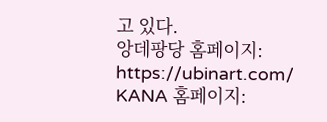고 있다.
앙데팡당 홈페이지: https://ubinart.com/
KANA 홈페이지: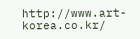http://www.art-korea.co.kr/